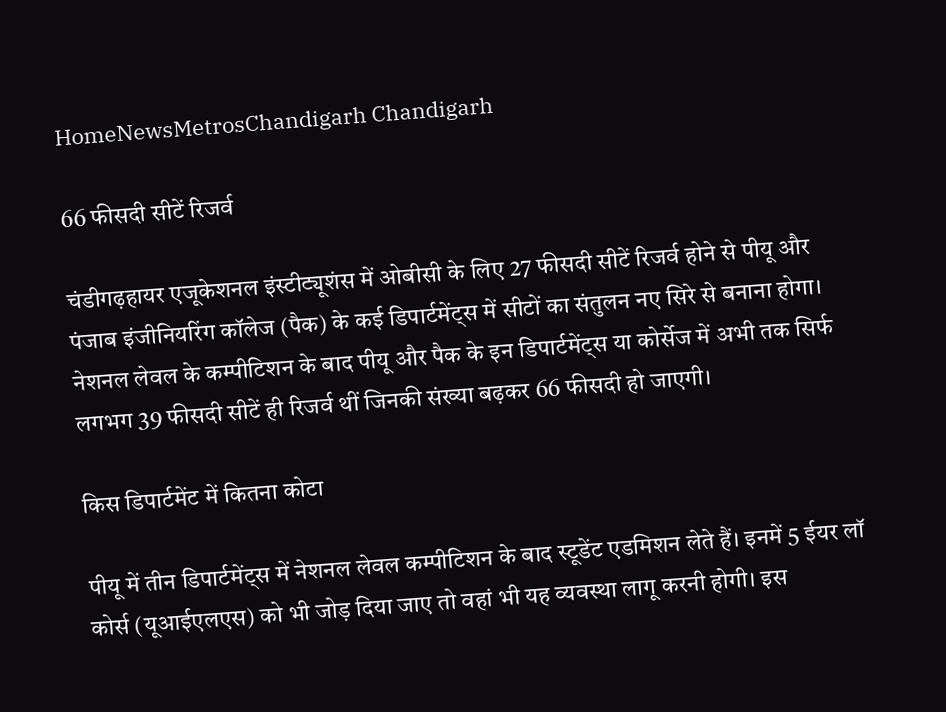HomeNewsMetrosChandigarh Chandigarh

66 फीसदी सीटें रिजर्व

चंडीगढ़हायर एजूकेशनल इंस्टीट्यूशंस में ओबीसी के लिए 27 फीसदी सीटें रिजर्व होने से पीयू और पंजाब इंजीनियरिंग कॉलेज (पैक) के कई डिपार्टमेंट्स में सीटों का संतुलन नए सिरे से बनाना होगा। नेशनल लेवल के कम्पीटिशन के बाद पीयू और पैक के इन डिपार्टमेंट्स या कोर्सेज में अभी तक सिर्फ लगभग 39 फीसदी सीटें ही रिजर्व थीं जिनकी संख्या बढ़कर 66 फीसदी हो जाएगी।

किस डिपार्टमेंट में कितना कोटा

पीयू में तीन डिपार्टमेंट्स में नेशनल लेवल कम्पीटिशन के बाद स्टूडेंट एडमिशन लेते हैं। इनमें 5 ईयर लॉ कोर्स (यूआईएलएस) को भी जोड़ दिया जाए तो वहां भी यह व्यवस्था लागू करनी होगी। इस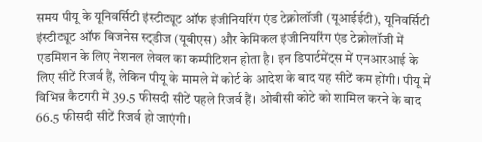समय पीयू के यूनिवर्सिटी इंस्टीट्यूट ऑफ इंजीनियरिंग एंड टेक्नोलॉजी (यूआईईटी), यूनिवर्सिटी इंस्टीट्यूट ऑफ बिजनेस स्ट्डीज (यूबीएस) और केमिकल इंजीनियरिंग एंड टेक्नोलॉजी में एडमिशन के लिए नेशनल लेवल का कम्पीटिशन होता है। इन डिपार्टमेंट्स में एनआरआई के लिए सीटें रिजर्व हैं, लेकिन पीयू के मामले में कोर्ट के आदेश के बाद यह सीटें कम होंगी। पीयू में विभिन्न कैटगरी में 39.5 फीसदी सीटें पहले रिजर्व हैं। ओबीसी कोटे को शामिल करने के बाद 66.5 फीसदी सीटें रिजर्व हो जाएंगी।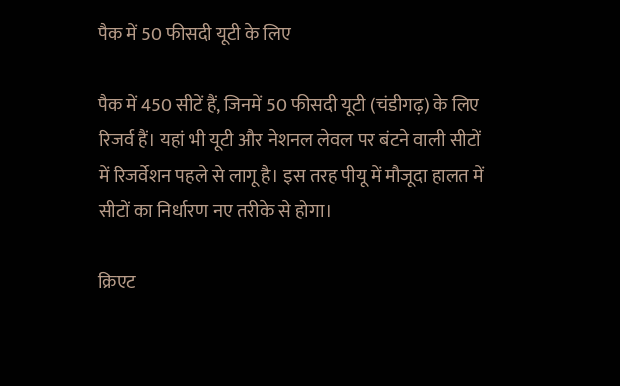पैक में 50 फीसदी यूटी के लिए

पैक में 450 सीटें हैं, जिनमें 50 फीसदी यूटी (चंडीगढ़) के लिए रिजर्व हैं। यहां भी यूटी और नेशनल लेवल पर बंटने वाली सीटों में रिजर्वेशन पहले से लागू है। इस तरह पीयू में मौजूदा हालत में सीटों का निर्धारण नए तरीके से होगा।

क्रिएट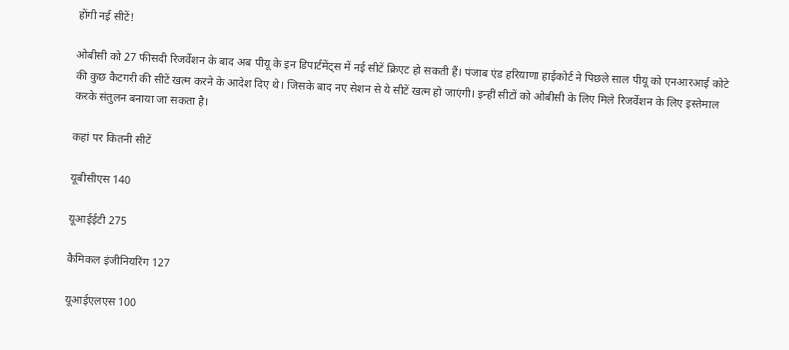होंगी नई सीटें!

ओबीसी को 27 फीसदी रिजर्वेशन के बाद अब पीयू के इन डिपार्टमेंट्स में नई सीटें क्रिएट हो सकती हैं। पंजाब एंड हरियाणा हाईकोर्ट ने पिछले साल पीयू को एनआरआई कोटे की कुछ कैटगरी की सीटें खत्म करने के आदेश दिए थे। जिसके बाद नए सेशन से ये सीटें खत्म हो जाएंगी। इन्हीं सीटों को ओबीसी के लिए मिले रिजर्वेशन के लिए इस्तेमाल करके संतुलन बनाया जा सकता है।

कहां पर कितनी सीटें

यूबीसीएस 140

यूआईईटी 275

कैमिकल इंजीनियरिंग 127

यूआईएलएस 100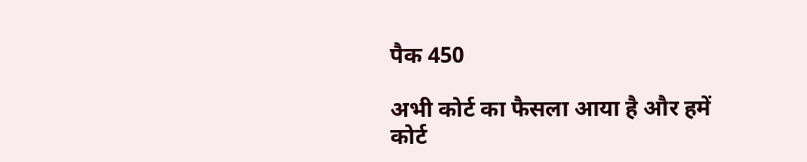पैक 450

अभी कोर्ट का फैसला आया है और हमें कोर्ट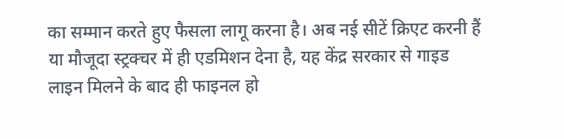का सम्मान करते हुए फैसला लागू करना है। अब नई सीटें क्रिएट करनी हैं या मौजूदा स्ट्रक्चर में ही एडमिशन देना है, यह केंद्र सरकार से गाइड लाइन मिलने के बाद ही फाइनल हो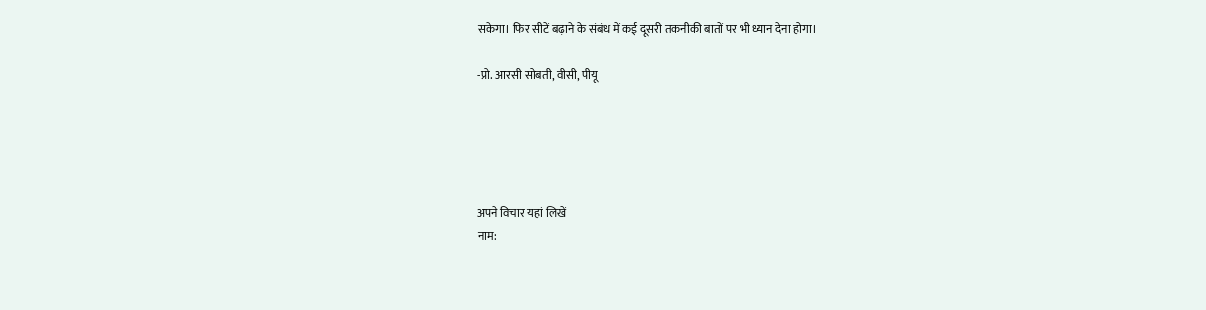सकेगा। फिर सीटें बढ़ाने के संबंध में कई दूसरी तकनीकी बातों पर भी ध्यान देना होगा।

-प्रो. आरसी सोबती, वीसी, पीयू





अपने विचार यहां लिखें
नाम: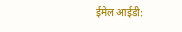ईमेल आईडी: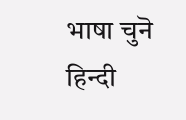भाषा चुनॆ
हिन्दी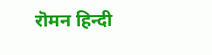रॊमन‌ हिन्दी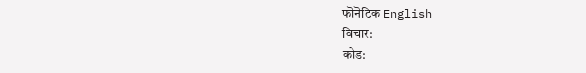फॊनॆटिक English
विचार:
कोड: